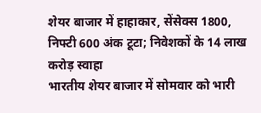शेयर बाजार में हाहाकार, सेंसेक्स 1800, निफ्टी 600 अंक टूटा; निवेशकों के 14 लाख करोड़ स्वाहा
भारतीय शेयर बाजार में सोमवार को भारी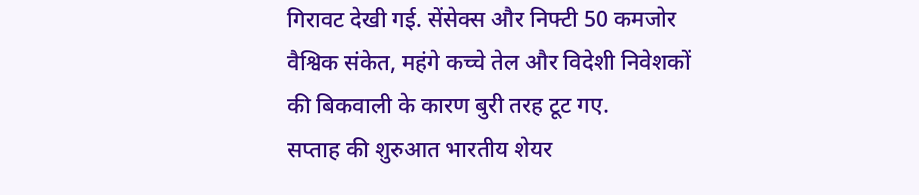गिरावट देखी गई. सेंसेक्स और निफ्टी 50 कमजोर वैश्विक संकेत, महंगे कच्चे तेल और विदेशी निवेशकों की बिकवाली के कारण बुरी तरह टूट गए.
सप्ताह की शुरुआत भारतीय शेयर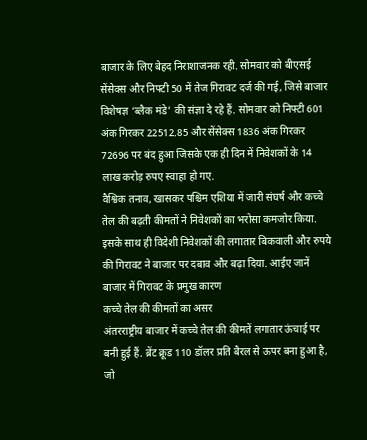बाजार के लिए बेहद निराशाजनक रही. सोमवार को बीएसई सेंसेक्स और निफ्टी 50 में तेज गिरावट दर्ज की गई, जिसे बाजार विशेषज्ञ ‘ब्लैक मंडे’ की संज्ञा दे रहे हैं. सोमवार को निफ्टी 601 अंक गिरकर 22512.85 और सेंसेक्स 1836 अंक गिरकर 72696 पर बंद हुआ जिसके एक ही दिन में निवेशकों के 14 लाख करोड़ रुपए स्वाहा हो गए.
वैश्विक तनाव, खासकर पश्चिम एशिया में जारी संघर्ष और कच्चे तेल की बढ़ती कीमतों ने निवेशकों का भरोसा कमजोर किया. इसके साथ ही विदेशी निवेशकों की लगातार बिकवाली और रुपये की गिरावट ने बाजार पर दबाव और बढ़ा दिया. आईए जानें बाजार में गिरावट के प्रमुख कारण
कच्चे तेल की कीमतों का असर
अंतरराष्ट्रीय बाजार में कच्चे तेल की कीमतें लगातार ऊंचाई पर बनी हुई हैं. ब्रेंट क्रूड 110 डॉलर प्रति बैरल से ऊपर बना हुआ है, जो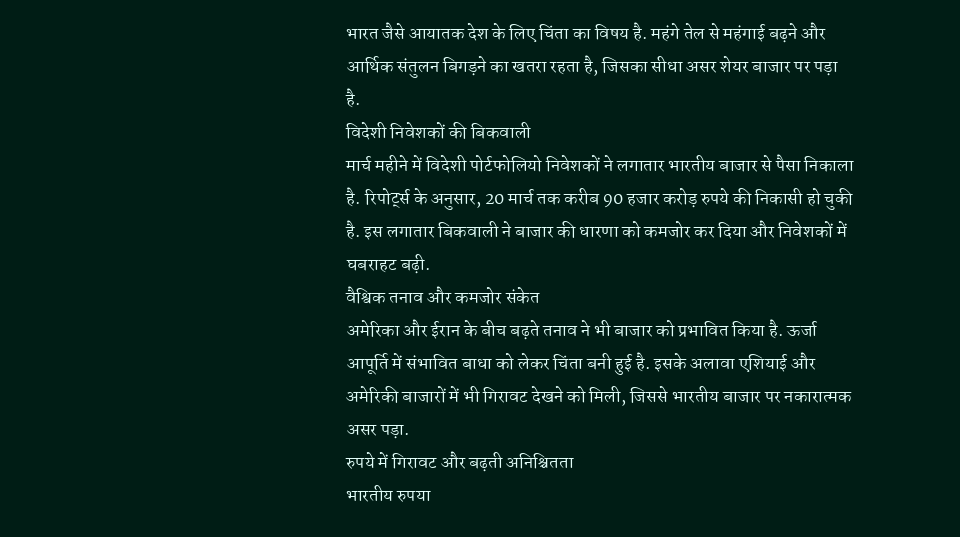भारत जैसे आयातक देश के लिए चिंता का विषय है. महंगे तेल से महंगाई बढ़ने और आर्थिक संतुलन बिगड़ने का खतरा रहता है, जिसका सीधा असर शेयर बाजार पर पड़ा है.
विदेशी निवेशकों की बिकवाली
मार्च महीने में विदेशी पोर्टफोलियो निवेशकों ने लगातार भारतीय बाजार से पैसा निकाला है. रिपोर्ट्स के अनुसार, 20 मार्च तक करीब 90 हजार करोड़ रुपये की निकासी हो चुकी है. इस लगातार बिकवाली ने बाजार की धारणा को कमजोर कर दिया और निवेशकों में घबराहट बढ़ी.
वैश्विक तनाव और कमजोर संकेत
अमेरिका और ईरान के बीच बढ़ते तनाव ने भी बाजार को प्रभावित किया है. ऊर्जा आपूर्ति में संभावित बाधा को लेकर चिंता बनी हुई है. इसके अलावा एशियाई और अमेरिकी बाजारों में भी गिरावट देखने को मिली, जिससे भारतीय बाजार पर नकारात्मक असर पड़ा.
रुपये में गिरावट और बढ़ती अनिश्चितता
भारतीय रुपया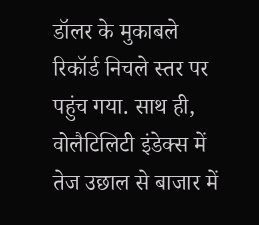डॉलर के मुकाबले रिकॉर्ड निचले स्तर पर पहुंच गया. साथ ही, वोलैटिलिटी इंडेक्स में तेज उछाल से बाजार में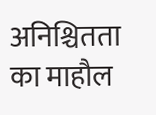अनिश्चितता का माहौल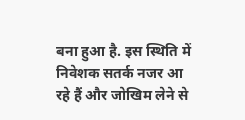बना हुआ है. इस स्थिति में निवेशक सतर्क नजर आ रहे हैं और जोखिम लेने से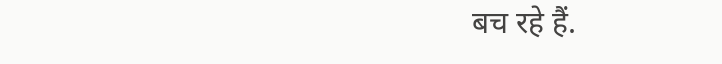बच रहे हैं.